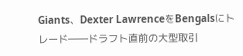Giants、Dexter LawrenceをBengalsにトレード――ドラフト直前の大型取引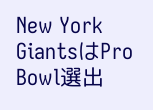New York GiantsはPro Bowl選出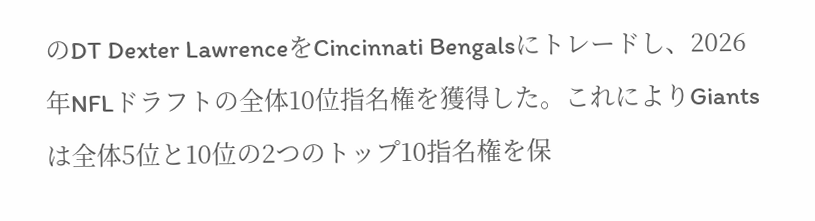のDT Dexter LawrenceをCincinnati Bengalsにトレードし、2026年NFLドラフトの全体10位指名権を獲得した。これによりGiantsは全体5位と10位の2つのトップ10指名権を保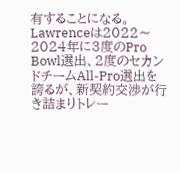有することになる。Lawrenceは2022〜2024年に3度のPro Bowl選出、2度のセカンドチームAll-Pro選出を誇るが、新契約交渉が行き詰まりトレー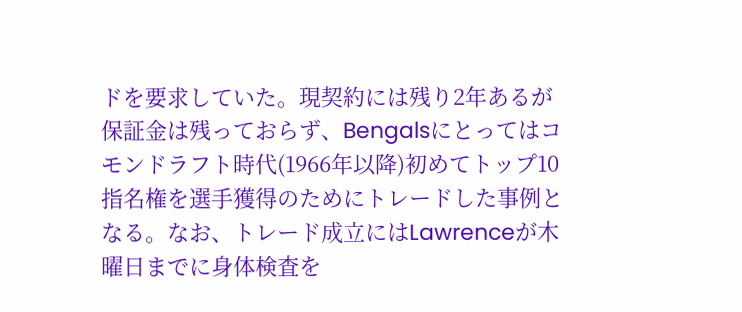ドを要求していた。現契約には残り2年あるが保証金は残っておらず、Bengalsにとってはコモンドラフト時代(1966年以降)初めてトップ10指名権を選手獲得のためにトレードした事例となる。なお、トレード成立にはLawrenceが木曜日までに身体検査を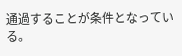通過することが条件となっている。